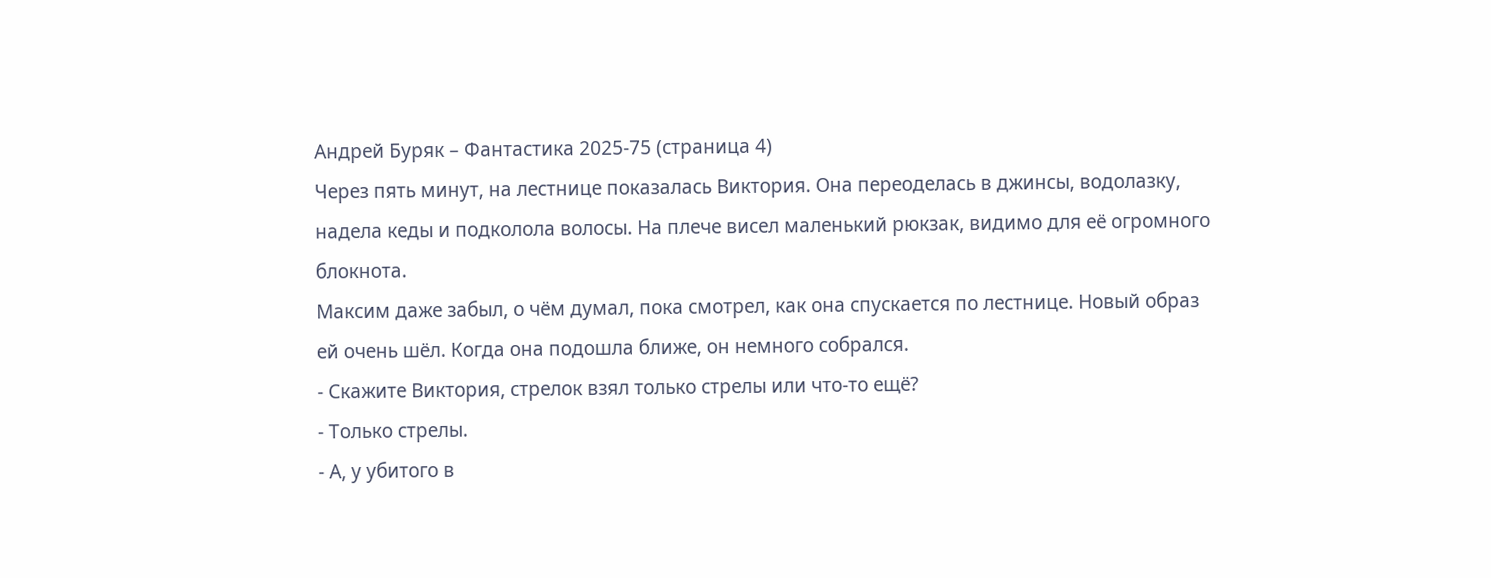Андрей Буряк – Фантастика 2025-75 (страница 4)
Через пять минут, на лестнице показалась Виктория. Она переоделась в джинсы, водолазку, надела кеды и подколола волосы. На плече висел маленький рюкзак, видимо для её огромного блокнота.
Максим даже забыл, о чём думал, пока смотрел, как она спускается по лестнице. Новый образ ей очень шёл. Когда она подошла ближе, он немного собрался.
- Скажите Виктория, стрелок взял только стрелы или что-то ещё?
- Только стрелы.
- А, у убитого в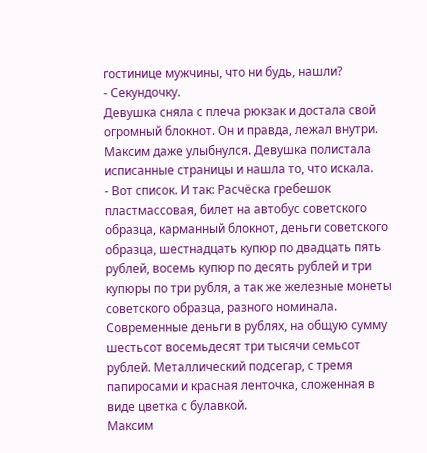гостинице мужчины, что ни будь, нашли?
- Секундочку.
Девушка сняла с плеча рюкзак и достала свой огромный блокнот. Он и правда, лежал внутри. Максим даже улыбнулся. Девушка полистала исписанные страницы и нашла то, что искала.
- Вот список. И так: Расчёска гребешок пластмассовая, билет на автобус советского образца, карманный блокнот, деньги советского образца, шестнадцать купюр по двадцать пять рублей, восемь купюр по десять рублей и три купюры по три рубля, а так же железные монеты советского образца, разного номинала. Современные деньги в рублях, на общую сумму шестьсот восемьдесят три тысячи семьсот рублей. Металлический подсегар, с тремя папиросами и красная ленточка, сложенная в виде цветка с булавкой.
Максим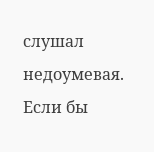слушал недоумевая. Если бы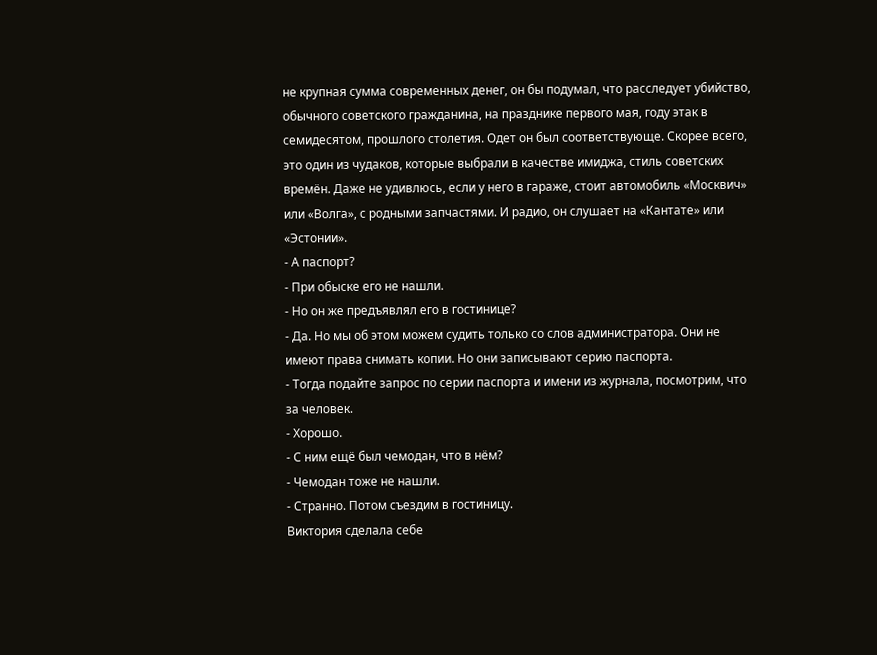не крупная сумма современных денег, он бы подумал, что расследует убийство, обычного советского гражданина, на празднике первого мая, году этак в семидесятом, прошлого столетия. Одет он был соответствующе. Скорее всего, это один из чудаков, которые выбрали в качестве имиджа, стиль советских времён. Даже не удивлюсь, если у него в гараже, стоит автомобиль «Москвич» или «Волга», с родными запчастями. И радио, он слушает на «Кантате» или «Эстонии».
- А паспорт?
- При обыске его не нашли.
- Но он же предъявлял его в гостинице?
- Да. Но мы об этом можем судить только со слов администратора. Они не имеют права снимать копии. Но они записывают серию паспорта.
- Тогда подайте запрос по серии паспорта и имени из журнала, посмотрим, что за человек.
- Хорошо.
- С ним ещё был чемодан, что в нём?
- Чемодан тоже не нашли.
- Странно. Потом съездим в гостиницу.
Виктория сделала себе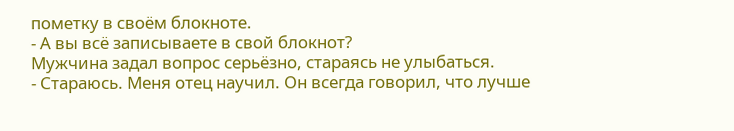пометку в своём блокноте.
- А вы всё записываете в свой блокнот?
Мужчина задал вопрос серьёзно, стараясь не улыбаться.
- Стараюсь. Меня отец научил. Он всегда говорил, что лучше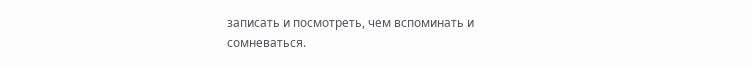записать и посмотреть, чем вспоминать и сомневаться.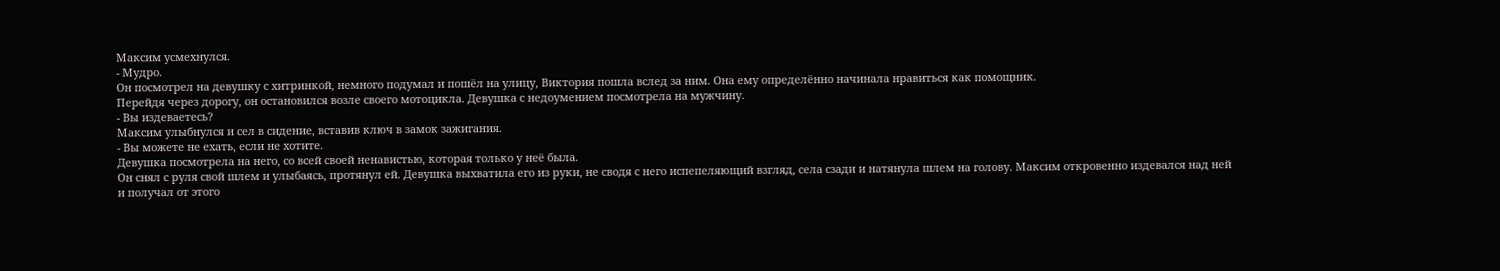Максим усмехнулся.
- Мудро.
Он посмотрел на девушку с хитринкой, немного подумал и пошёл на улицу, Виктория пошла вслед за ним. Она ему определённо начинала нравиться как помощник.
Перейдя через дорогу, он остановился возле своего мотоцикла. Девушка с недоумением посмотрела на мужчину.
- Вы издеваетесь?
Максим улыбнулся и сел в сидение, вставив ключ в замок зажигания.
- Вы можете не ехать, если не хотите.
Девушка посмотрела на него, со всей своей ненавистью, которая только у неё была.
Он снял с руля свой шлем и улыбаясь, протянул ей. Девушка выхватила его из руки, не сводя с него испепеляющий взгляд, села сзади и натянула шлем на голову. Максим откровенно издевался над ней и получал от этого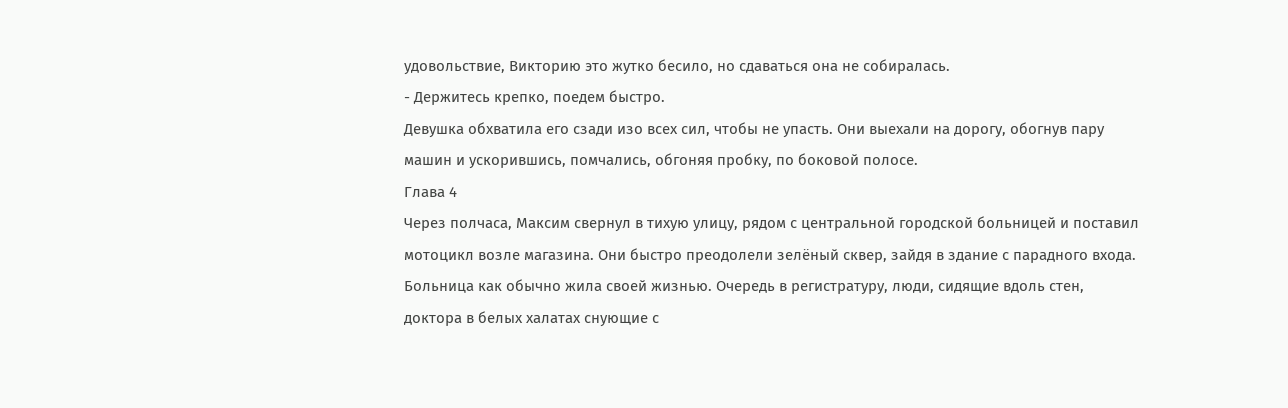удовольствие, Викторию это жутко бесило, но сдаваться она не собиралась.
- Держитесь крепко, поедем быстро.
Девушка обхватила его сзади изо всех сил, чтобы не упасть. Они выехали на дорогу, обогнув пару машин и ускорившись, помчались, обгоняя пробку, по боковой полосе.
Глава 4
Через полчаса, Максим свернул в тихую улицу, рядом с центральной городской больницей и поставил мотоцикл возле магазина. Они быстро преодолели зелёный сквер, зайдя в здание с парадного входа. Больница как обычно жила своей жизнью. Очередь в регистратуру, люди, сидящие вдоль стен, доктора в белых халатах снующие с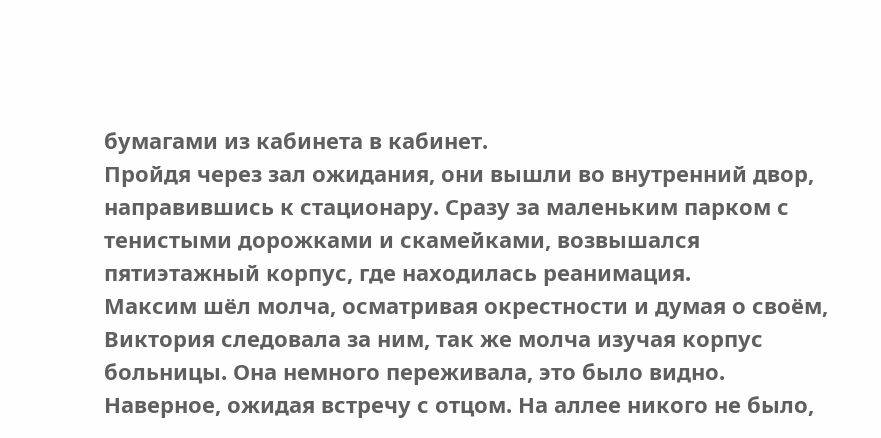бумагами из кабинета в кабинет.
Пройдя через зал ожидания, они вышли во внутренний двор, направившись к стационару. Сразу за маленьким парком с тенистыми дорожками и скамейками, возвышался пятиэтажный корпус, где находилась реанимация.
Максим шёл молча, осматривая окрестности и думая о своём, Виктория следовала за ним, так же молча изучая корпус больницы. Она немного переживала, это было видно. Наверное, ожидая встречу с отцом. На аллее никого не было,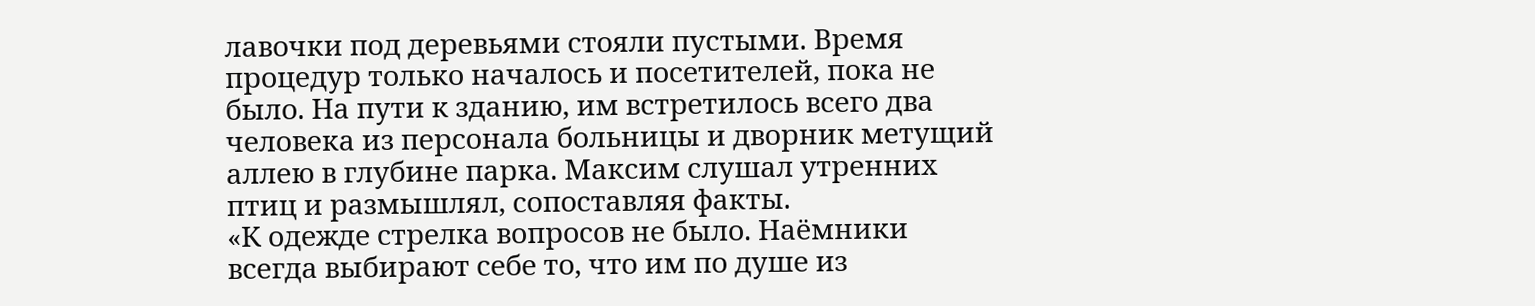лавочки под деревьями стояли пустыми. Время процедур только началось и посетителей, пока не было. На пути к зданию, им встретилось всего два человека из персонала больницы и дворник метущий аллею в глубине парка. Максим слушал утренних птиц и размышлял, сопоставляя факты.
«К одежде стрелка вопросов не было. Наёмники всегда выбирают себе то, что им по душе из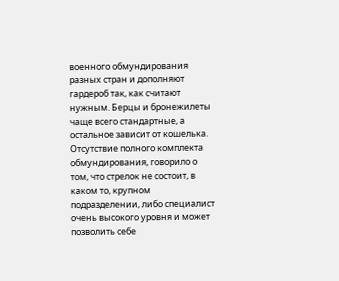военного обмундирования разных стран и дополняют гардероб так, как считают нужным. Берцы и бронежилеты чаще всего стандартные, а остальное зависит от кошелька. Отсутствие полного комплекта обмундирования, говорило о том, что стрелок не состоит, в каком то, крупном подразделении, либо специалист очень высокого уровня и может позволить себе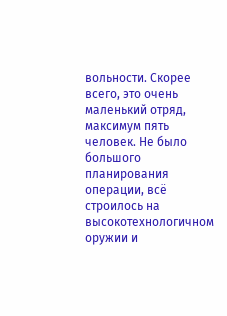вольности. Скорее всего, это очень маленький отряд, максимум пять человек. Не было большого планирования операции, всё строилось на высокотехнологичном оружии и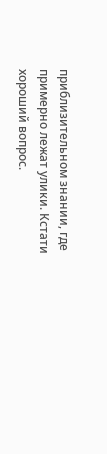приблизительном знании, где примерно лежат улики. Кстати хороший вопрос.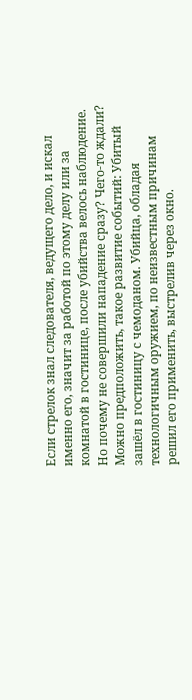Если стрелок знал следователя, ведущего дело, и искал именно его, значит за работой по этому делу или за комнатой в гостинице, после убийства велось наблюдение. Но почему не совершили нападение сразу? Чего-то ждали? Можно предположить, такое развитие событий: Убитый зашёл в гостиницу с чемоданом. Убийца, обладая технологичным оружием, по неизвестным причинам решил его применить, выстрелив через окно.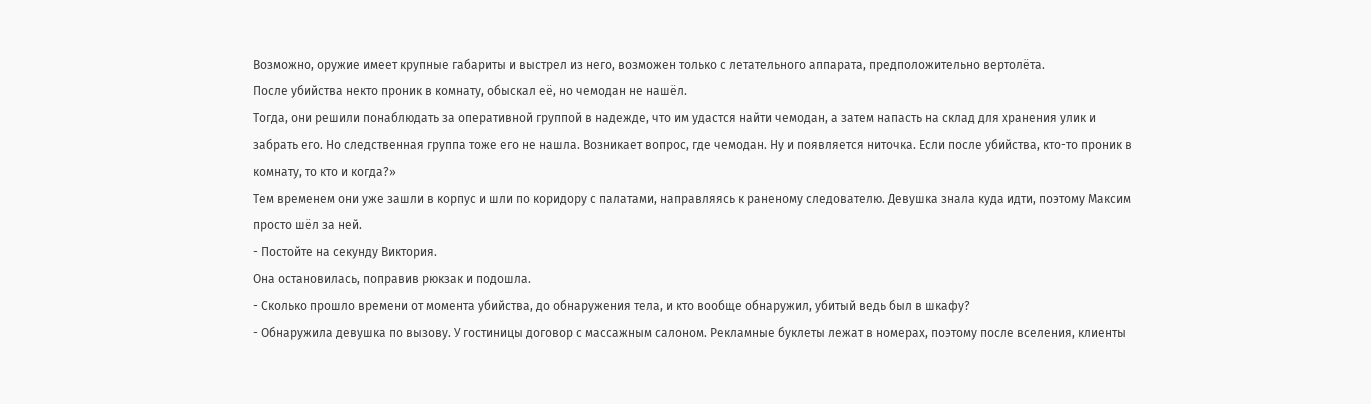Возможно, оружие имеет крупные габариты и выстрел из него, возможен только с летательного аппарата, предположительно вертолёта.
После убийства некто проник в комнату, обыскал её, но чемодан не нашёл.
Тогда, они решили понаблюдать за оперативной группой в надежде, что им удастся найти чемодан, а затем напасть на склад для хранения улик и забрать его. Но следственная группа тоже его не нашла. Возникает вопрос, где чемодан. Ну и появляется ниточка. Если после убийства, кто-то проник в комнату, то кто и когда?»
Тем временем они уже зашли в корпус и шли по коридору с палатами, направляясь к раненому следователю. Девушка знала куда идти, поэтому Максим просто шёл за ней.
- Постойте на секунду Виктория.
Она остановилась, поправив рюкзак и подошла.
- Сколько прошло времени от момента убийства, до обнаружения тела, и кто вообще обнаружил, убитый ведь был в шкафу?
- Обнаружила девушка по вызову. У гостиницы договор с массажным салоном. Рекламные буклеты лежат в номерах, поэтому после вселения, клиенты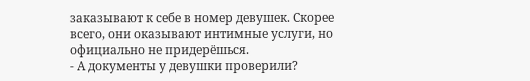заказывают к себе в номер девушек. Скорее всего, они оказывают интимные услуги, но официально не придерёшься.
- А документы у девушки проверили?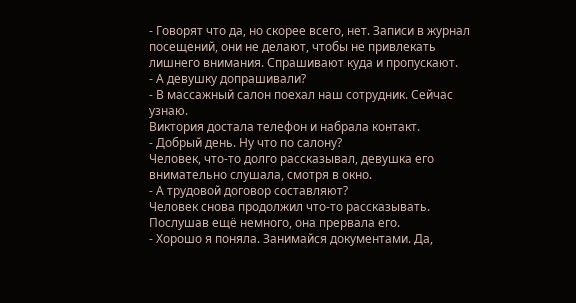- Говорят что да, но скорее всего, нет. Записи в журнал посещений, они не делают, чтобы не привлекать лишнего внимания. Спрашивают куда и пропускают.
- А девушку допрашивали?
- В массажный салон поехал наш сотрудник. Сейчас узнаю.
Виктория достала телефон и набрала контакт.
- Добрый день. Ну что по салону?
Человек, что-то долго рассказывал, девушка его внимательно слушала, смотря в окно.
- А трудовой договор составляют?
Человек снова продолжил что-то рассказывать. Послушав ещё немного, она прервала его.
- Хорошо я поняла. Занимайся документами. Да,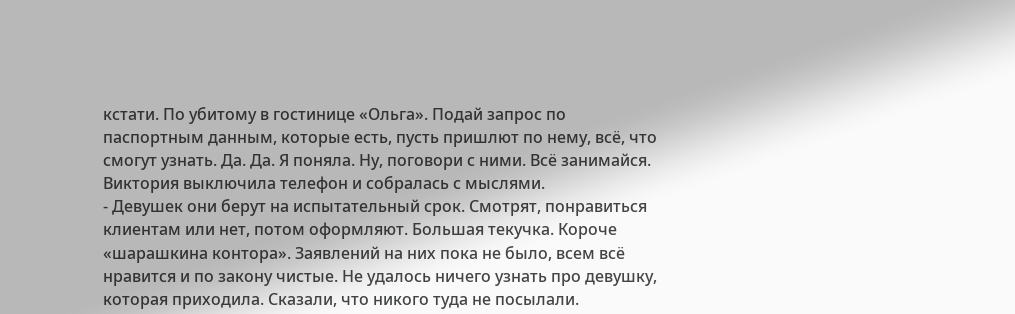кстати. По убитому в гостинице «Ольга». Подай запрос по паспортным данным, которые есть, пусть пришлют по нему, всё, что смогут узнать. Да. Да. Я поняла. Ну, поговори с ними. Всё занимайся.
Виктория выключила телефон и собралась с мыслями.
- Девушек они берут на испытательный срок. Смотрят, понравиться клиентам или нет, потом оформляют. Большая текучка. Короче «шарашкина контора». Заявлений на них пока не было, всем всё нравится и по закону чистые. Не удалось ничего узнать про девушку, которая приходила. Сказали, что никого туда не посылали.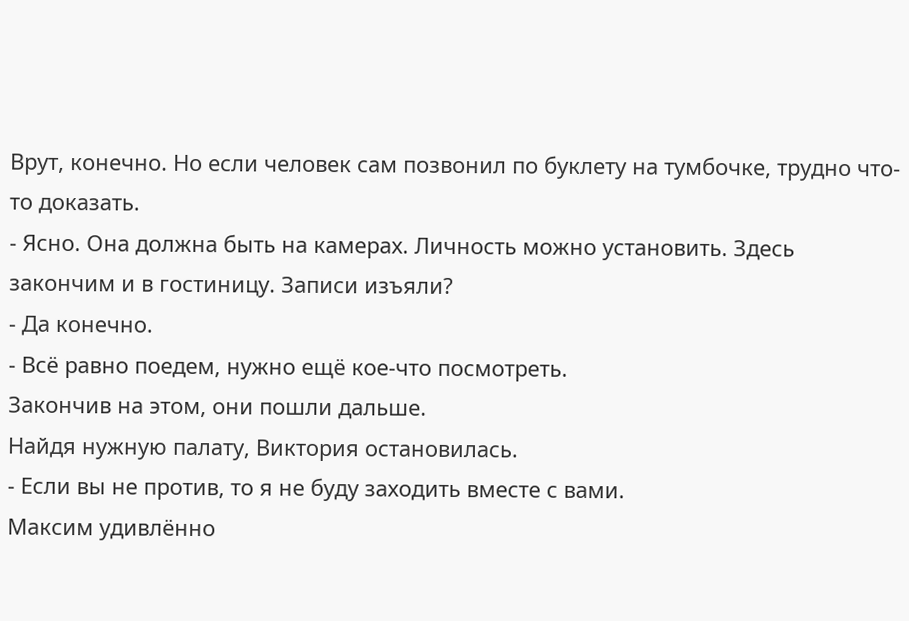Врут, конечно. Но если человек сам позвонил по буклету на тумбочке, трудно что-то доказать.
- Ясно. Она должна быть на камерах. Личность можно установить. Здесь закончим и в гостиницу. Записи изъяли?
- Да конечно.
- Всё равно поедем, нужно ещё кое-что посмотреть.
Закончив на этом, они пошли дальше.
Найдя нужную палату, Виктория остановилась.
- Если вы не против, то я не буду заходить вместе с вами.
Максим удивлённо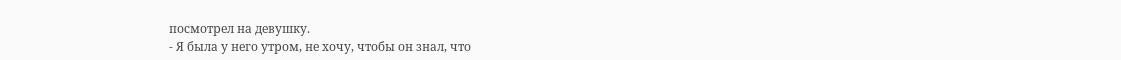посмотрел на девушку.
- Я была у него утром, не хочу, чтобы он знал, что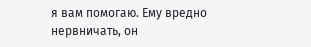я вам помогаю. Ему вредно нервничать, он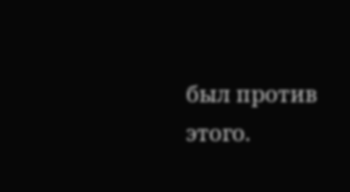был против этого.